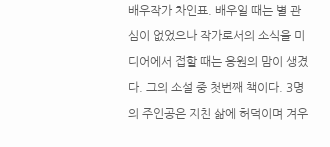배우작가 차인표. 배우일 때는 별 관심이 없었으나 작가로서의 소식을 미디어에서 접할 때는 응원의 맘이 생겼다. 그의 소설 중 첫번째 책이다. 3명의 주인공은 지친 삶에 허덕이며 겨우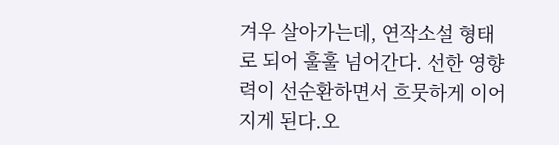겨우 살아가는데, 연작소설 형태로 되어 훌훌 넘어간다. 선한 영향력이 선순환하면서 흐뭇하게 이어지게 된다.오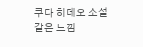쿠다 히데오 소설같은 느낌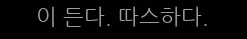이 든다. 따스하다.